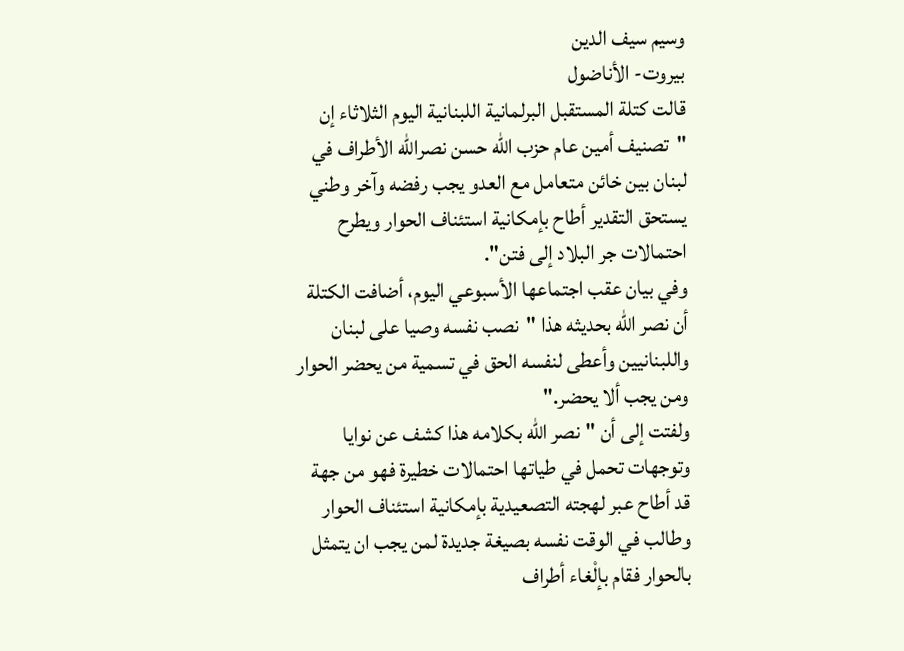وسيم سيف الدين
بيروت- الأناضول
قالت كتلة المستقبل البرلمانية اللبنانية اليوم الثلاثاء إن "تصنيف أمين عام حزب الله حسن نصرالله الأطراف في لبنان بين خائن متعامل مع العدو يجب رفضه وآخر وطني يستحق التقدير أطاح بإمكانية استئناف الحوار ويطرح احتمالات جر البلاد إلى فتن".
وفي بيان عقب اجتماعها الأسبوعي اليوم، أضافت الكتلة أن نصر الله بحديثه هذا "نصب نفسه وصيا على لبنان واللبنانيين وأعطى لنفسه الحق في تسمية من يحضر الحوار ومن يجب ألا يحضر."
ولفتت إلى أن "نصر الله بكلامه هذا كشف عن نوايا وتوجهات تحمل في طياتها احتمالات خطيرة فهو من جهة قد أطاح عبر لهجته التصعيدية بإمكانية استئناف الحوار وطالب في الوقت نفسه بصيغة جديدة لمن يجب ان يتمثل بالحوار فقام بإلْغاء أطراف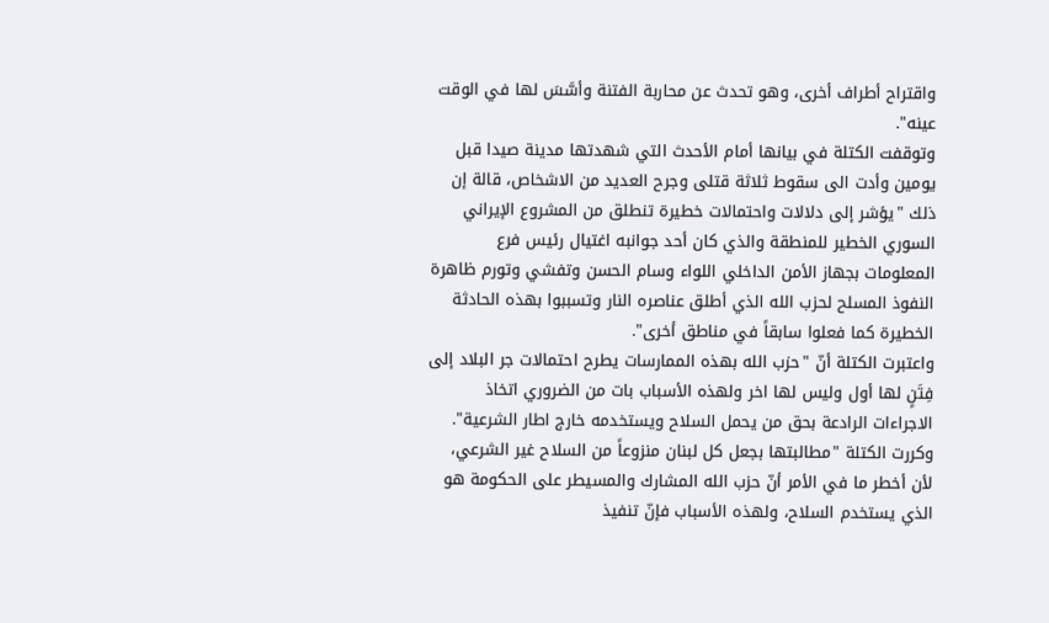واقتراح أطراف أخرى، وهو تحدث عن محاربة الفتنة وأسَّسَ لها في الوقت عينه".
وتوقفت الكتلة في بيانها أمام الأحدث التي شهدتها مدينة صيدا قبل يومين وأدت الى سقوط ثلاثة قتلى وجرح العديد من الاشخاص، قالة إن ذلك "يؤشر إلى دلالات واحتمالات خطيرة تنطلق من المشروع الإيراني السوري الخطير للمنطقة والذي كان أحد جوانبه اغتيال رئيس فرع المعلومات بجهاز الأمن الداخلي اللواء وسام الحسن وتفشي وتورم ظاهرة النفوذ المسلح لحزب الله الذي أطلق عناصره النار وتسببوا بهذه الحادثة الخطيرة كما فعلوا سابقاً في مناطق أخرى".
واعتبرت الكتلة أنّ "حزب الله بهذه الممارسات يطرح احتمالات جر البلاد إلى فِتَنٍ لها أول وليس لها اخر ولهذه الأسباب بات من الضروري اتخاذ الاجراءات الرادعة بحق من يحمل السلاح ويستخدمه خارج اطار الشرعية".
وكررت الكتلة "مطالبتها بجعل كل لبنان منزوعاً من السلاح غير الشرعي، لأن أخطر ما في الأمر أنّ حزب الله المشارك والمسيطر على الحكومة هو الذي يستخدم السلاح، ولهذه الأسباب فإنّ تنفيذ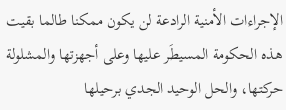الإجراءات الأمنية الرادعة لن يكون ممكنا طالما بقيت هذه الحكومة المسيطَر عليها وعلى أجهزتها والمشلولة حركتها، والحل الوحيد الجدي برحيلها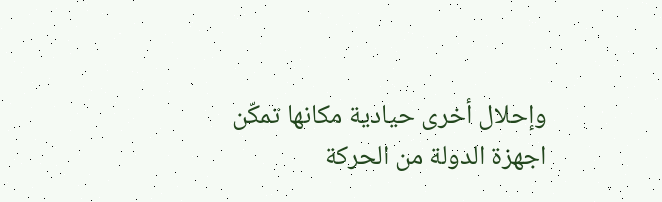وإحلال أخرى حيادية مكانها تمكّن اجهزة الدولة من الحركة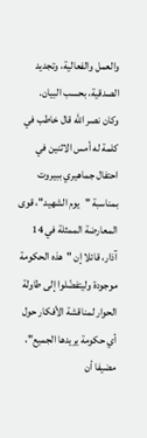والعمل والفعالية، وتجديد الصدقية، بحسب البيان.
وكان نصر الله قال خاطب في كلمة له أمس الاثنين في احتفال جماهيري ببيروت بمناسبة "يوم الشهيد"، قوى المعارضة الممثلة في 14 آذار، قائلا إن "هذه الحكومة موجودة وليتفضّلوا إلى طاولة الحوار لمناقشة الأفكار حول أي حكومة يريدها الجميع"، مضيفا أن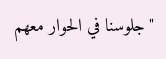"جلوسنا في الحوار معهم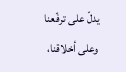يدلّ على ترفّعنا وعلى أخلاقنا،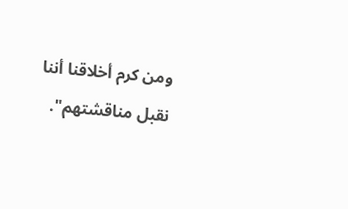ومن كرم أخلاقنا أننا نقبل مناقشتهم".